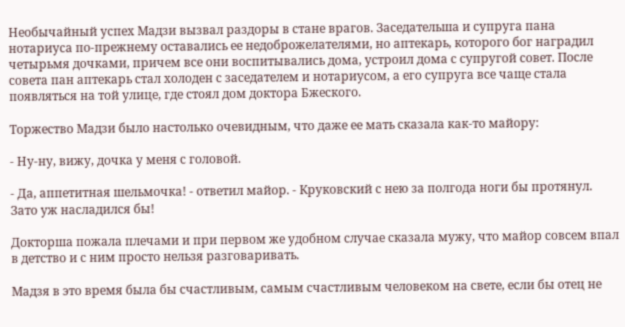Необычайный успех Мадзи вызвал раздоры в стане врагов. Заседательша и супруга пана нотариуса по-прежнему оставались ее недоброжелателями, но аптекарь, которого бог наградил четырьмя дочками, причем все они воспитывались дома, устроил дома с супругой совет. После совета пан аптекарь стал холоден с заседателем и нотариусом, а его супруга все чаще стала появляться на той улице, где стоял дом доктора Бжеского.

Торжество Мадзи было настолько очевидным, что даже ее мать сказала как-то майору:

- Ну-ну, вижу, дочка у меня с головой.

- Да, аппетитная шельмочка! - ответил майор. - Круковский с нею за полгода ноги бы протянул. Зато уж насладился бы!

Докторша пожала плечами и при первом же удобном случае сказала мужу, что майор совсем впал в детство и с ним просто нельзя разговаривать.

Мадзя в это время была бы счастливым, самым счастливым человеком на свете, если бы отец не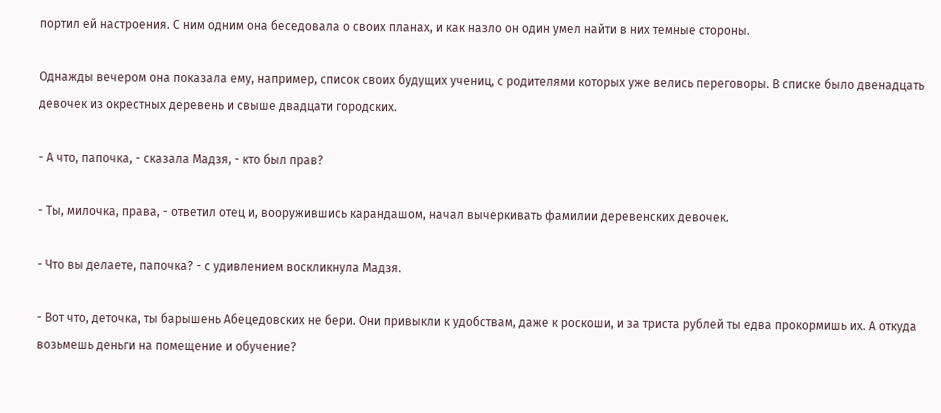портил ей настроения. С ним одним она беседовала о своих планах, и как назло он один умел найти в них темные стороны.

Однажды вечером она показала ему, например, список своих будущих учениц, с родителями которых уже велись переговоры. В списке было двенадцать девочек из окрестных деревень и свыше двадцати городских.

- А что, папочка, - сказала Мадзя, - кто был прав?

- Ты, милочка, права, - ответил отец и, вооружившись карандашом, начал вычеркивать фамилии деревенских девочек.

- Что вы делаете, папочка? - с удивлением воскликнула Мадзя.

- Вот что, деточка, ты барышень Абецедовских не бери. Они привыкли к удобствам, даже к роскоши, и за триста рублей ты едва прокормишь их. А откуда возьмешь деньги на помещение и обучение?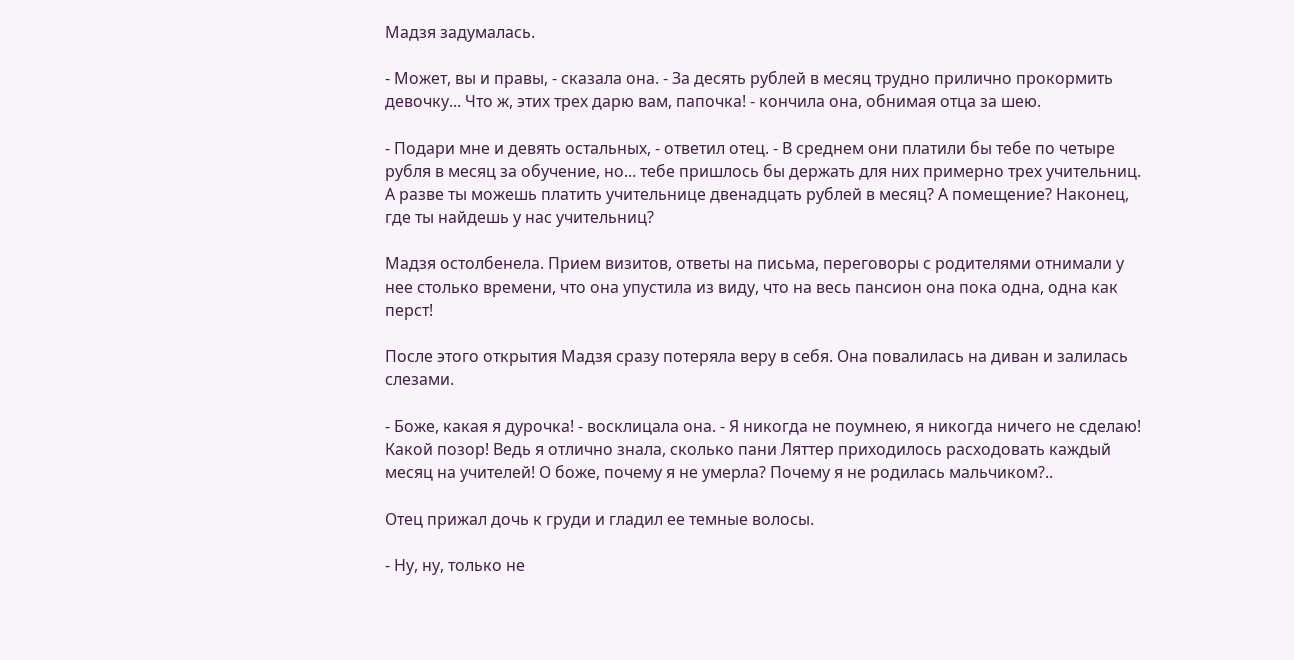Мадзя задумалась.

- Может, вы и правы, - сказала она. - За десять рублей в месяц трудно прилично прокормить девочку... Что ж, этих трех дарю вам, папочка! - кончила она, обнимая отца за шею.

- Подари мне и девять остальных, - ответил отец. - В среднем они платили бы тебе по четыре рубля в месяц за обучение, но... тебе пришлось бы держать для них примерно трех учительниц. А разве ты можешь платить учительнице двенадцать рублей в месяц? А помещение? Наконец, где ты найдешь у нас учительниц?

Мадзя остолбенела. Прием визитов, ответы на письма, переговоры с родителями отнимали у нее столько времени, что она упустила из виду, что на весь пансион она пока одна, одна как перст!

После этого открытия Мадзя сразу потеряла веру в себя. Она повалилась на диван и залилась слезами.

- Боже, какая я дурочка! - восклицала она. - Я никогда не поумнею, я никогда ничего не сделаю! Какой позор! Ведь я отлично знала, сколько пани Ляттер приходилось расходовать каждый месяц на учителей! О боже, почему я не умерла? Почему я не родилась мальчиком?..

Отец прижал дочь к груди и гладил ее темные волосы.

- Ну, ну, только не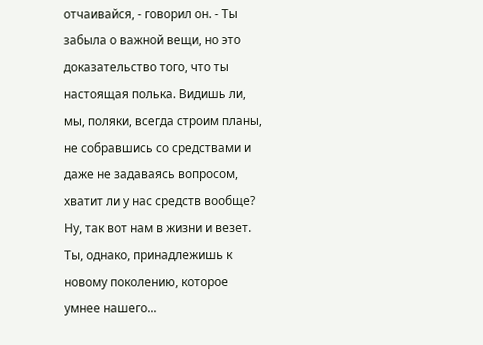отчаивайся, - говорил он. - Ты забыла о важной вещи, но это доказательство того, что ты настоящая полька. Видишь ли, мы, поляки, всегда строим планы, не собравшись со средствами и даже не задаваясь вопросом, хватит ли у нас средств вообще? Ну, так вот нам в жизни и везет. Ты, однако, принадлежишь к новому поколению, которое умнее нашего...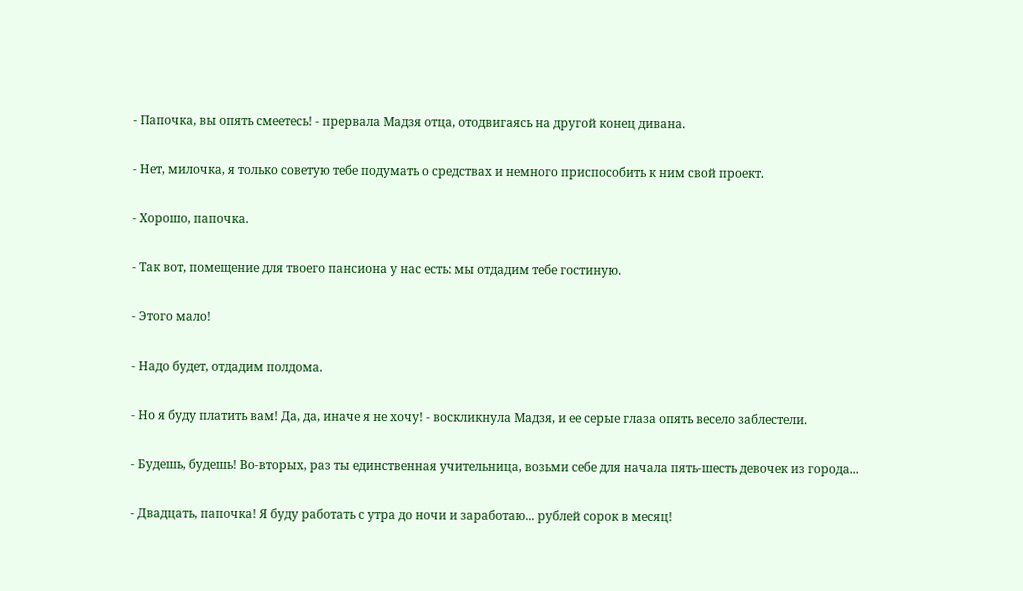- Папочка, вы опять смеетесь! - прервала Мадзя отца, отодвигаясь на другой конец дивана.

- Нет, милочка, я только советую тебе подумать о средствах и немного приспособить к ним свой проект.

- Хорошо, папочка.

- Так вот, помещение для твоего пансиона у нас есть: мы отдадим тебе гостиную.

- Этого мало!

- Надо будет, отдадим полдома.

- Но я буду платить вам! Да, да, иначе я не хочу! - воскликнула Мадзя, и ее серые глаза опять весело заблестели.

- Будешь, будешь! Во-вторых, раз ты единственная учительница, возьми себе для начала пять-шесть девочек из города...

- Двадцать, папочка! Я буду работать с утра до ночи и заработаю... рублей сорок в месяц!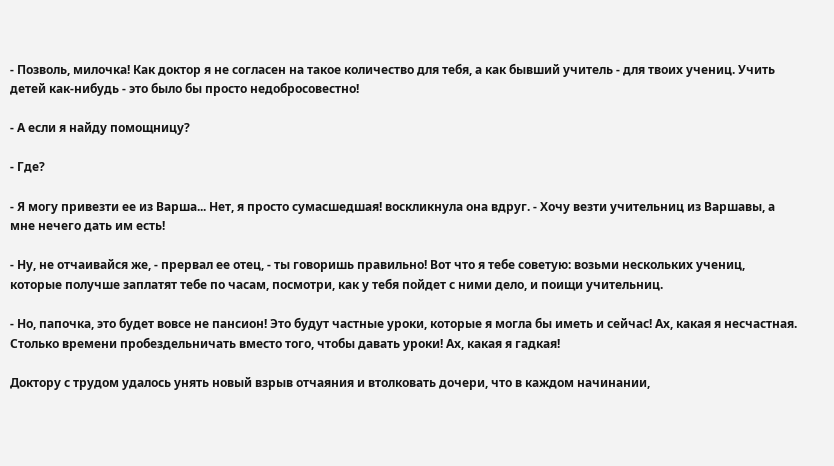- Позволь, милочка! Как доктор я не согласен на такое количество для тебя, а как бывший учитель - для твоих учениц. Учить детей как-нибудь - это было бы просто недобросовестно!

- А если я найду помощницу?

- Где?

- Я могу привезти ее из Варша... Нет, я просто сумасшедшая! воскликнула она вдруг. - Хочу везти учительниц из Варшавы, а мне нечего дать им есть!

- Ну, не отчаивайся же, - прервал ее отец, - ты говоришь правильно! Вот что я тебе советую: возьми нескольких учениц, которые получше заплатят тебе по часам, посмотри, как у тебя пойдет с ними дело, и поищи учительниц.

- Но, папочка, это будет вовсе не пансион! Это будут частные уроки, которые я могла бы иметь и сейчас! Ах, какая я несчастная. Столько времени пробездельничать вместо того, чтобы давать уроки! Ах, какая я гадкая!

Доктору с трудом удалось унять новый взрыв отчаяния и втолковать дочери, что в каждом начинании,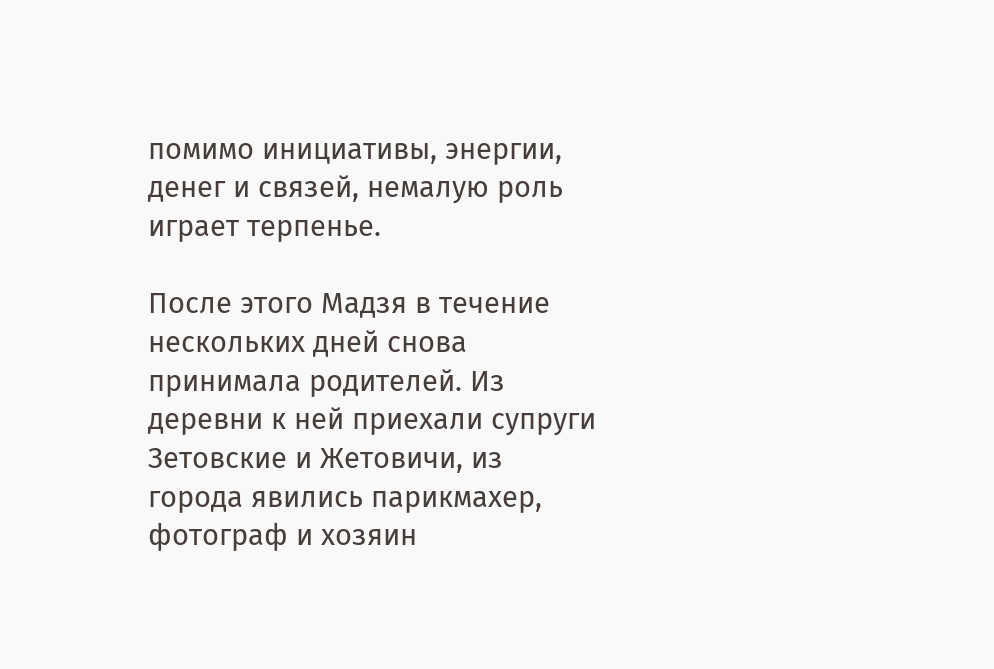помимо инициативы, энергии, денег и связей, немалую роль играет терпенье.

После этого Мадзя в течение нескольких дней снова принимала родителей. Из деревни к ней приехали супруги Зетовские и Жетовичи, из города явились парикмахер, фотограф и хозяин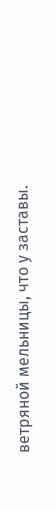ветряной мельницы, что у заставы.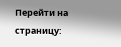Перейти на страницу: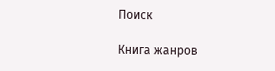Поиск

Книга жанров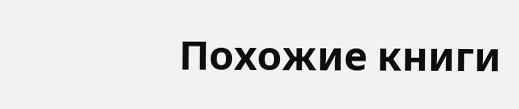Похожие книги